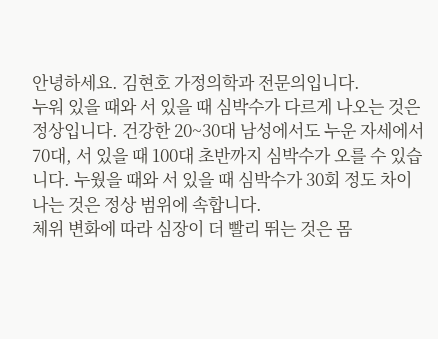안녕하세요. 김현호 가정의학과 전문의입니다.
누워 있을 때와 서 있을 때 심박수가 다르게 나오는 것은 정상입니다. 건강한 20~30대 남성에서도 누운 자세에서 70대, 서 있을 때 100대 초반까지 심박수가 오를 수 있습니다. 누웠을 때와 서 있을 때 심박수가 30회 정도 차이 나는 것은 정상 범위에 속합니다.
체위 변화에 따라 심장이 더 빨리 뛰는 것은 몸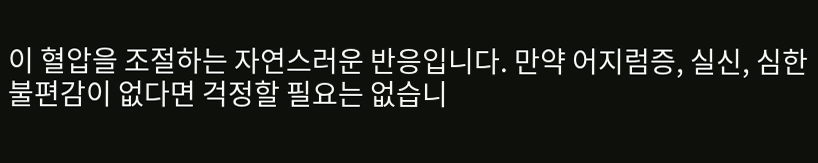이 혈압을 조절하는 자연스러운 반응입니다. 만약 어지럼증, 실신, 심한 불편감이 없다면 걱정할 필요는 없습니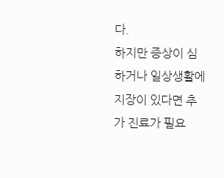다.
하지만 증상이 심하거나 일상생활에 지장이 있다면 추가 진료가 필요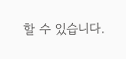할 수 있습니다.